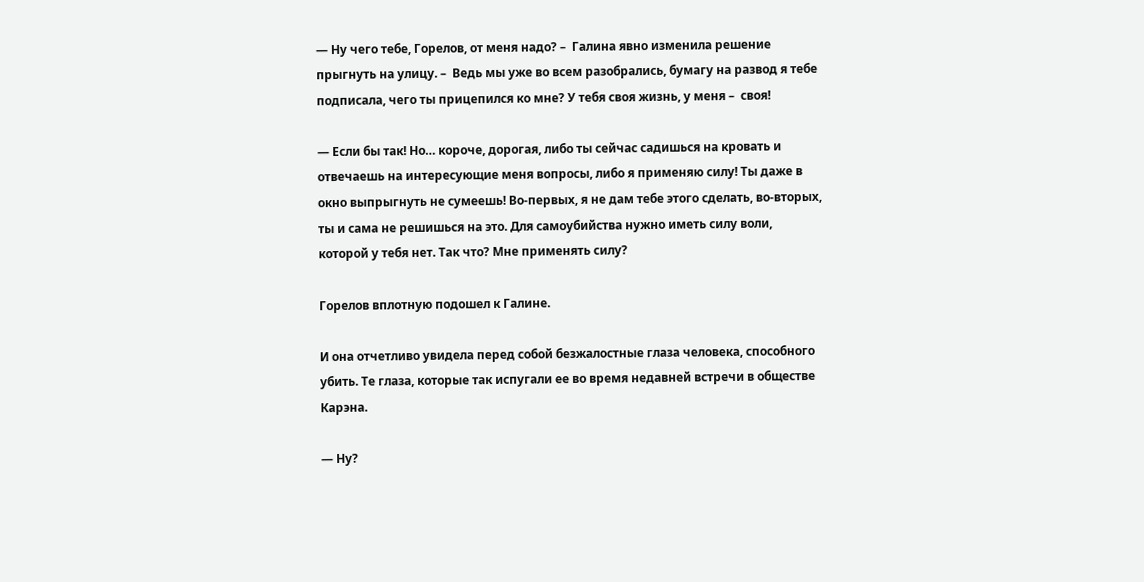— Ну чего тебе, Горелов, от меня надо? –  Галина явно изменила решение прыгнуть на улицу. –  Ведь мы уже во всем разобрались, бумагу на развод я тебе подписала, чего ты прицепился ко мне? У тебя своя жизнь, у меня –  своя!

— Если бы так! Но… короче, дорогая, либо ты сейчас садишься на кровать и отвечаешь на интересующие меня вопросы, либо я применяю силу! Ты даже в окно выпрыгнуть не сумеешь! Во-первых, я не дам тебе этого сделать, во-вторых, ты и сама не решишься на это. Для самоубийства нужно иметь силу воли, которой у тебя нет. Так что? Мне применять силу?

Горелов вплотную подошел к Галине.

И она отчетливо увидела перед собой безжалостные глаза человека, способного убить. Те глаза, которые так испугали ее во время недавней встречи в обществе Карэна.

— Ну?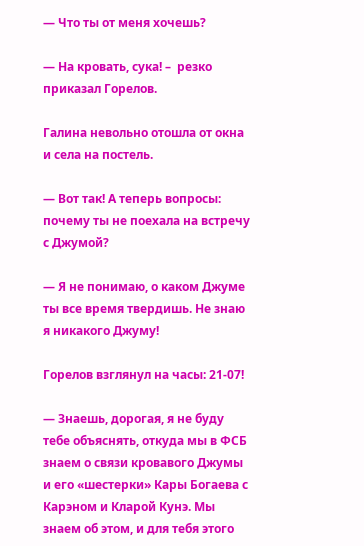— Что ты от меня хочешь?

— На кровать, сука! –  резко приказал Горелов.

Галина невольно отошла от окна и села на постель.

— Вот так! А теперь вопросы: почему ты не поехала на встречу с Джумой?

— Я не понимаю, о каком Джуме ты все время твердишь. Не знаю я никакого Джуму!

Горелов взглянул на часы: 21-07!

— Знаешь, дорогая, я не буду тебе объяснять, откуда мы в ФСБ знаем о связи кровавого Джумы и его «шестерки» Кары Богаева с Карэном и Кларой Кунэ. Мы знаем об этом, и для тебя этого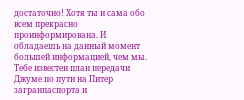достаточно! Хотя ты и сама обо всем прекрасно проинформирована. И обладаешь на данный момент большей информацией, чем мы. Тебе известен план передачи Джуме по пути на Питер загранпаспорта и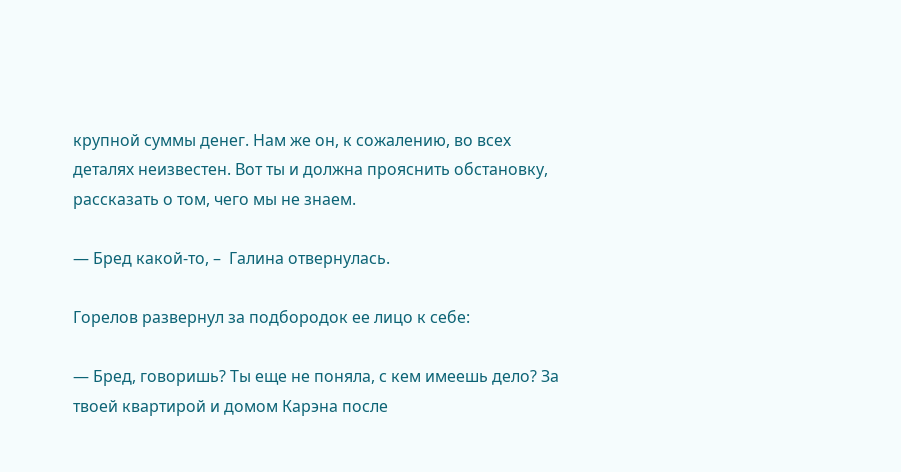крупной суммы денег. Нам же он, к сожалению, во всех деталях неизвестен. Вот ты и должна прояснить обстановку, рассказать о том, чего мы не знаем.

— Бред какой-то, –  Галина отвернулась.

Горелов развернул за подбородок ее лицо к себе:

— Бред, говоришь? Ты еще не поняла, с кем имеешь дело? За твоей квартирой и домом Карэна после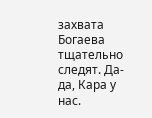захвата Богаева тщательно следят. Да-да, Кара у нас.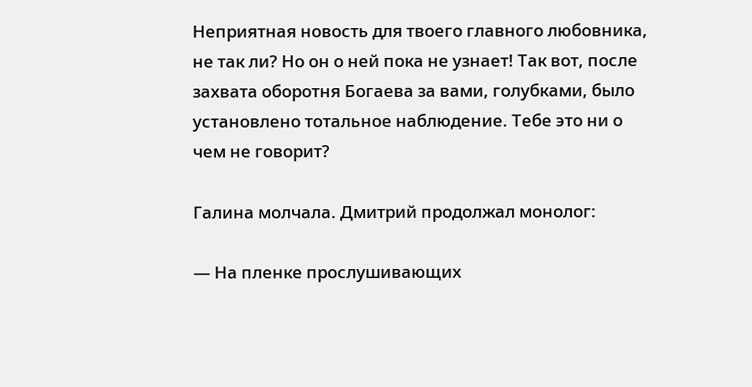Неприятная новость для твоего главного любовника, не так ли? Но он о ней пока не узнает! Так вот, после захвата оборотня Богаева за вами, голубками, было установлено тотальное наблюдение. Тебе это ни о чем не говорит?

Галина молчала. Дмитрий продолжал монолог:

— На пленке прослушивающих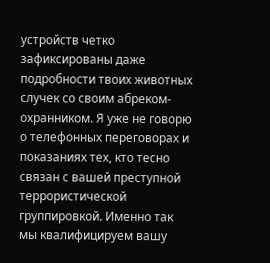устройств четко зафиксированы даже подробности твоих животных случек со своим абреком-охранником. Я уже не говорю о телефонных переговорах и показаниях тех, кто тесно связан с вашей преступной террористической группировкой. Именно так мы квалифицируем вашу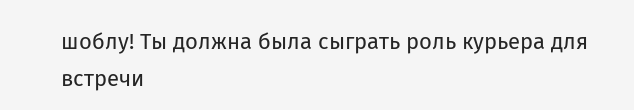шоблу! Ты должна была сыграть роль курьера для встречи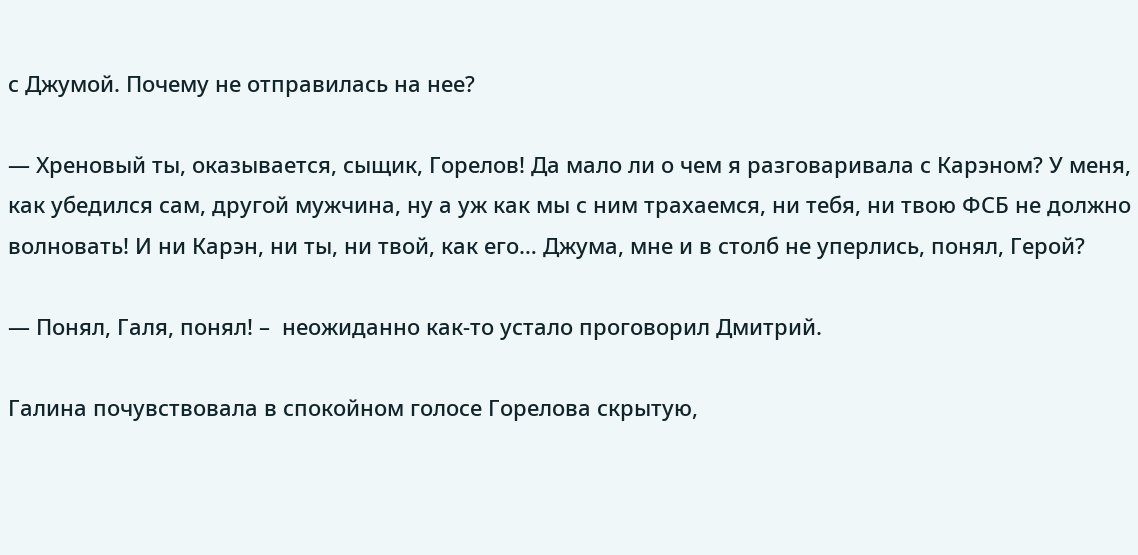с Джумой. Почему не отправилась на нее?

— Хреновый ты, оказывается, сыщик, Горелов! Да мало ли о чем я разговаривала с Карэном? У меня, как убедился сам, другой мужчина, ну а уж как мы с ним трахаемся, ни тебя, ни твою ФСБ не должно волновать! И ни Карэн, ни ты, ни твой, как его… Джума, мне и в столб не уперлись, понял, Герой?

— Понял, Галя, понял! –  неожиданно как-то устало проговорил Дмитрий.

Галина почувствовала в спокойном голосе Горелова скрытую,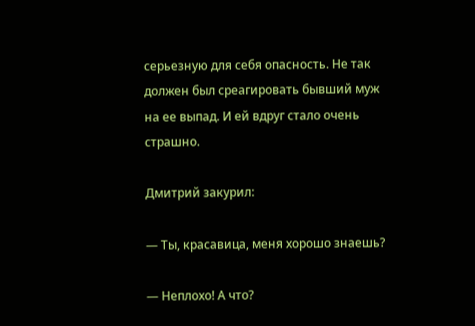серьезную для себя опасность. Не так должен был среагировать бывший муж на ее выпад. И ей вдруг стало очень страшно.

Дмитрий закурил:

— Ты, красавица, меня хорошо знаешь?

— Неплохо! А что?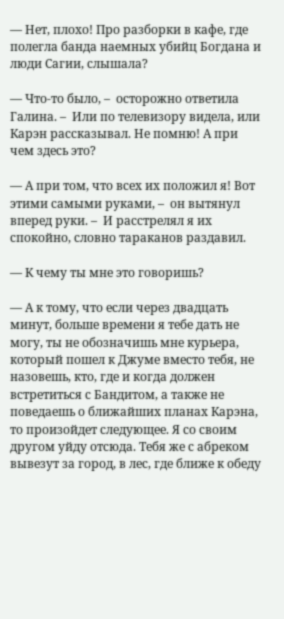— Нет, плохо! Про разборки в кафе, где полегла банда наемных убийц Богдана и люди Сагии, слышала?

— Что-то было, –  осторожно ответила Галина. –  Или по телевизору видела, или Карэн рассказывал. Не помню! А при чем здесь это?

— А при том, что всех их положил я! Вот этими самыми руками, –  он вытянул вперед руки. –  И расстрелял я их спокойно, словно тараканов раздавил.

— К чему ты мне это говоришь?

— А к тому, что если через двадцать минут, больше времени я тебе дать не могу, ты не обозначишь мне курьера, который пошел к Джуме вместо тебя, не назовешь, кто, где и когда должен встретиться с Бандитом, а также не поведаешь о ближайших планах Карэна, то произойдет следующее. Я со своим другом уйду отсюда. Тебя же с абреком вывезут за город, в лес, где ближе к обеду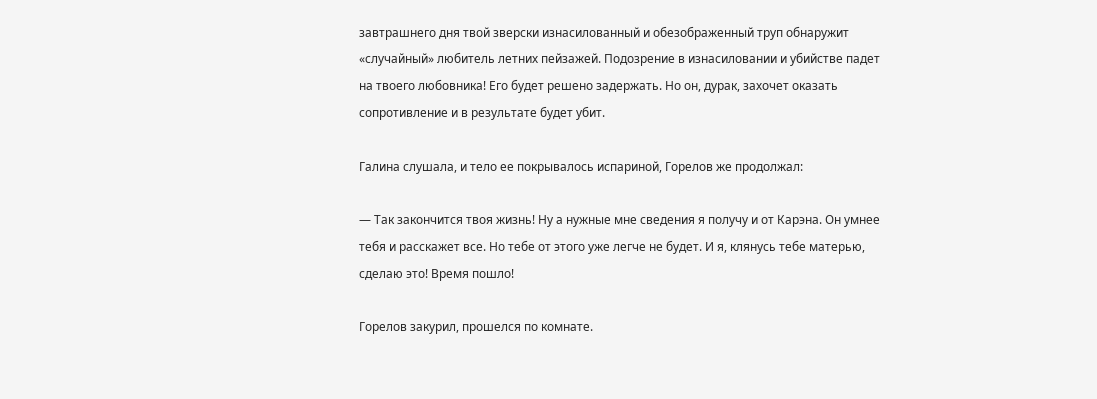завтрашнего дня твой зверски изнасилованный и обезображенный труп обнаружит «случайный» любитель летних пейзажей. Подозрение в изнасиловании и убийстве падет на твоего любовника! Его будет решено задержать. Но он, дурак, захочет оказать сопротивление и в результате будет убит.

Галина слушала, и тело ее покрывалось испариной, Горелов же продолжал:

— Так закончится твоя жизнь! Ну а нужные мне сведения я получу и от Карэна. Он умнее тебя и расскажет все. Но тебе от этого уже легче не будет. И я, клянусь тебе матерью, сделаю это! Время пошло!

Горелов закурил, прошелся по комнате.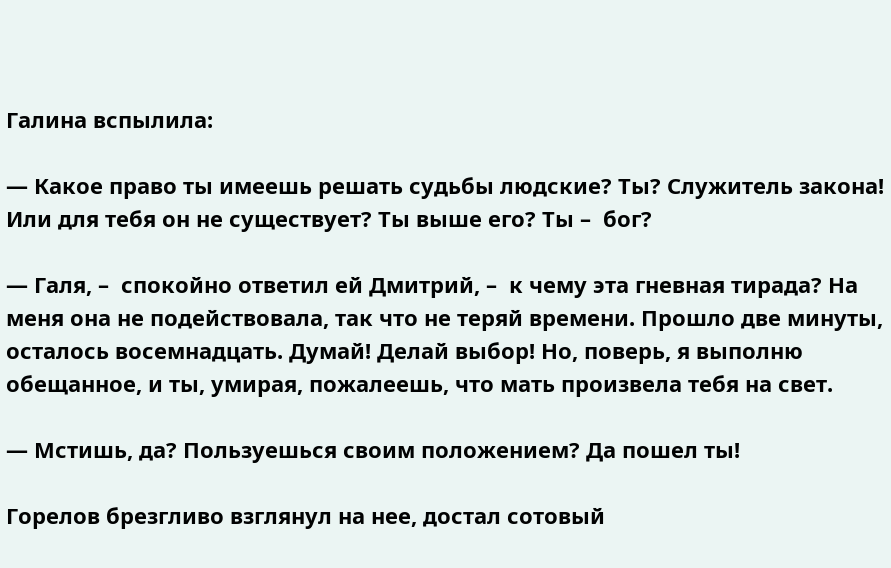Галина вспылила:

— Какое право ты имеешь решать судьбы людские? Ты? Служитель закона! Или для тебя он не существует? Ты выше его? Ты –  бог?

— Галя, –  спокойно ответил ей Дмитрий, –  к чему эта гневная тирада? На меня она не подействовала, так что не теряй времени. Прошло две минуты, осталось восемнадцать. Думай! Делай выбор! Но, поверь, я выполню обещанное, и ты, умирая, пожалеешь, что мать произвела тебя на свет.

— Мстишь, да? Пользуешься своим положением? Да пошел ты!

Горелов брезгливо взглянул на нее, достал сотовый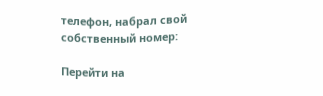телефон, набрал свой собственный номер:

Перейти на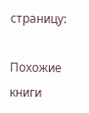страницу:

Похожие книги